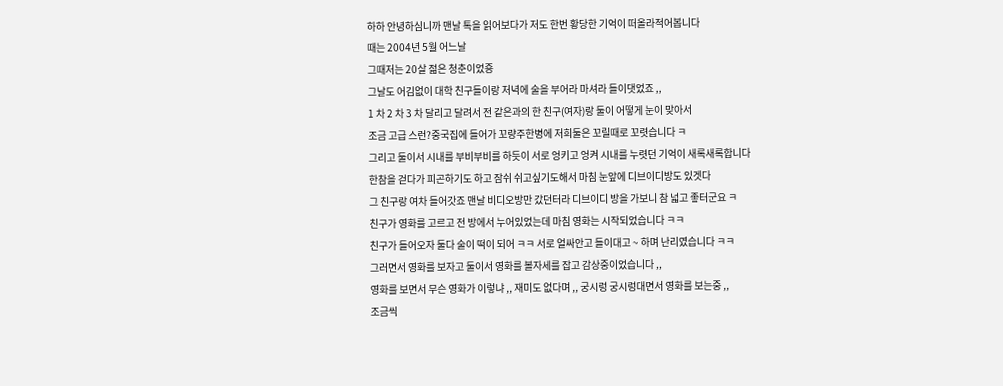하하 안녕하심니까 맨날 톡을 읽어보다가 저도 한번 황당한 기억이 떠올라적어봅니다
때는 2004년 5월 어느날
그때저는 20살 젊은 청춘이었죵
그날도 어김없이 대학 친구들이랑 저녁에 술을 부어라 마셔라 들이댓었죠 ,,
1 차 2 차 3 차 달리고 달려서 전 같은과의 한 친구(여자)랑 둘이 어떻게 눈이 맞아서
조금 고급 스런?중국집에 들어가 꼬량주한병에 저희둘은 꼬릴때로 꼬렷습니다 ㅋ
그리고 둘이서 시내를 부비부비를 하듯이 서로 엉키고 엉켜 시내를 누렷던 기억이 새록새록합니다
한참을 걷다가 피곤하기도 하고 잠쉬 쉬고싶기도해서 마침 눈앞에 디브이디방도 있겟다
그 친구랑 여차 들어갓죠 맨날 비디오방만 갔던터라 디브이디 방을 가보니 참 넓고 좋터군요 ㅋ
친구가 영화를 고르고 전 방에서 누어있었는데 마침 영화는 시작되었습니다 ㅋㅋ
친구가 들어오자 둘다 술이 떡이 되어 ㅋㅋ 서로 얼싸안고 들이대고 ~ 하며 난리였습니다 ㅋㅋ
그러면서 영화를 보자고 둘이서 영화를 볼자세를 잡고 감상중이었습니다 ,,
영화를 보면서 무슨 영화가 이렇냐 ,, 재미도 없다며 ,, 궁시렁 궁시렁대면서 영화를 보는중 ,,
조금씩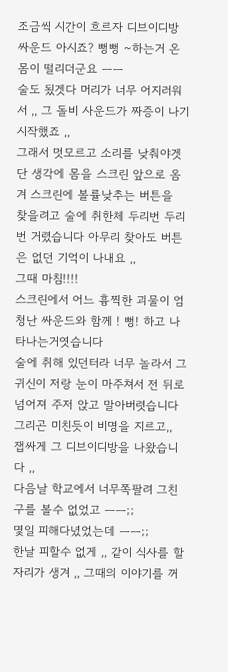조금씩 시간이 흐르자 디브이디방 싸운드 아시죠? 뻥뻥 ~하는거 온몸이 떨리더군요 ㅡㅡ
술도 됬겟다 머리가 너무 어지러워서 ,, 그 돌비 사운드가 짜증이 나기 시작했죠 ,,
그래서 멋모르고 소리를 낮춰야겟단 생각에 몸을 스크린 앞으로 옴겨 스크린에 볼률낮추는 버튼을
찾을려고 술에 취한체 두리번 두리번 거렸습니다 아무리 찾아도 버튼은 없던 기억이 나내요 ,,
그때 마침!!!!
스크린에서 어느 흉찍한 괴물이 엄청난 싸운드와 함께 ! 뻥! 하고 나타나는거엿습니다
술에 취해 있던터라 너무 놀라서 그 귀신이 저랑 눈이 마주쳐서 전 뒤로 넘어져 주저 앉고 말아버렷습니다
그리곤 미친듯이 비명을 지르고,,
잽싸게 그 디브이디방을 나왔습니다 ,,
다음날 학교에서 너무쪽팔려 그친구를 볼수 없었고 ㅡㅡ;;
몇일 피해다녔었는데 ㅡㅡ;;
한날 피할수 없게 ,, 같이 식사를 할 자리가 생겨 ,, 그때의 이야기를 꺼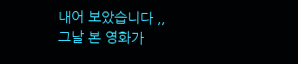내어 보았습니다 ,,
그날 본 영화가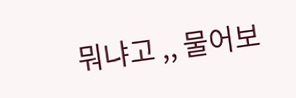뭐냐고 ,, 물어보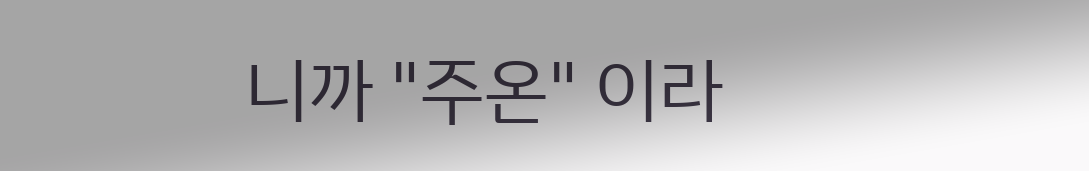니까 "주온" 이라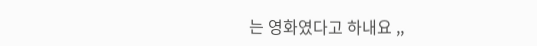는 영화였다고 하내요 ,,